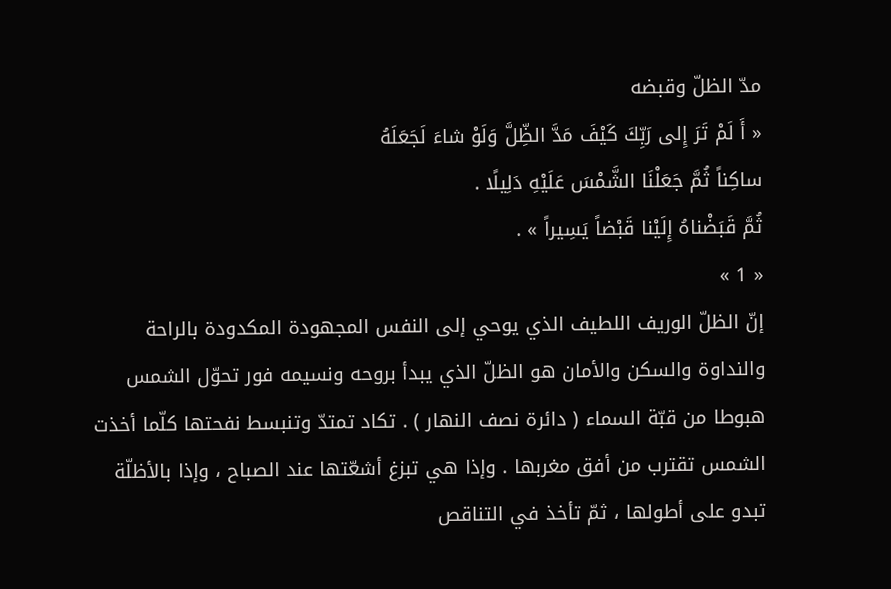مدّ الظلّ وقبضه
« أَ لَمْ تَرَ إِلى رَبِّكَ كَيْفَ مَدَّ الظِّلَّ وَلَوْ شاءَ لَجَعَلَهُ
ساكِناً ثُمَّ جَعَلْنَا الشَّمْسَ عَلَيْهِ دَلِيلًا .
ثُمَّ قَبَضْناهُ إِلَيْنا قَبْضاً يَسِيراً » .
« 1 »
إنّ الظلّ الوريف اللطيف الذي يوحي إلى النفس المجهودة المكدودة بالراحة والنداوة والسكن والأمان هو الظلّ الذي يبدأ بروحه ونسيمه فور تحوّل الشمس هبوطا من قبّة السماء ( دائرة نصف النهار ) . تكاد تمتدّ وتنبسط نفحتها كلّما أخذت الشمس تقترب من أفق مغربها . وإذا هي تبزغ أشعّتها عند الصباح ، وإذا بالأظلّة تبدو على أطولها ، ثمّ تأخذ في التناقص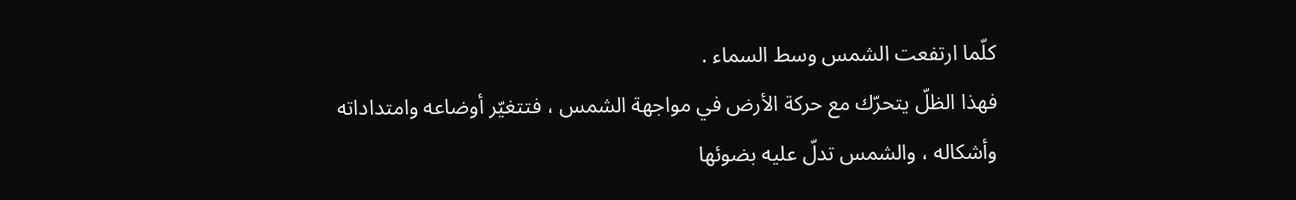كلّما ارتفعت الشمس وسط السماء .
فهذا الظلّ يتحرّك مع حركة الأرض في مواجهة الشمس ، فتتغيّر أوضاعه وامتداداته وأشكاله ، والشمس تدلّ عليه بضوئها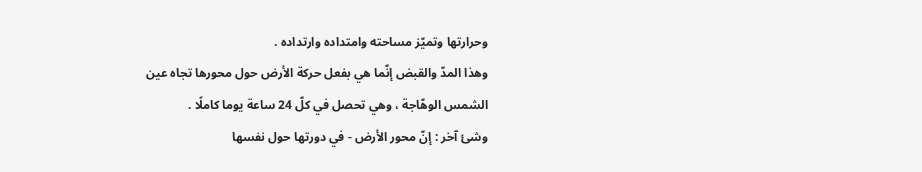وحرارتها وتميّز مساحته وامتداده وارتداده .
وهذا المدّ والقبض إنّما هي بفعل حركة الأرض حول محورها تجاه عين الشمس الوهّاجة ، وهي تحصل في كلّ 24 ساعة يوما كاملًا .
وشئ آخر : إنّ محور الأرض - في دورتها حول نفسها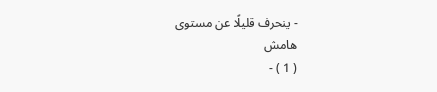- ينحرف قليلًا عن مستوى
هامش
( 1 ) -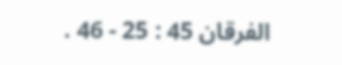الفرقان 45 : 25 - 46 .